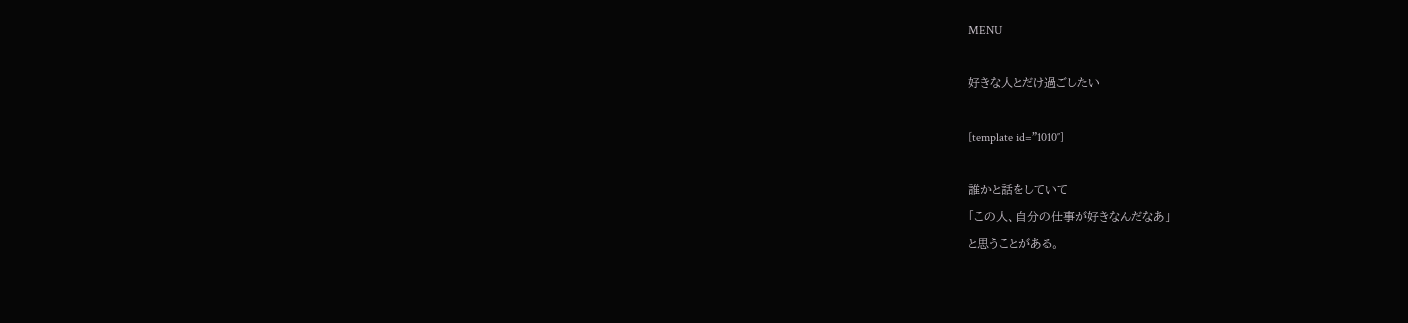MENU

好きな人とだけ過ごしたい

[template id=”1010″]

誰かと話をしていて
「この人、自分の仕事が好きなんだなあ」
と思うことがある。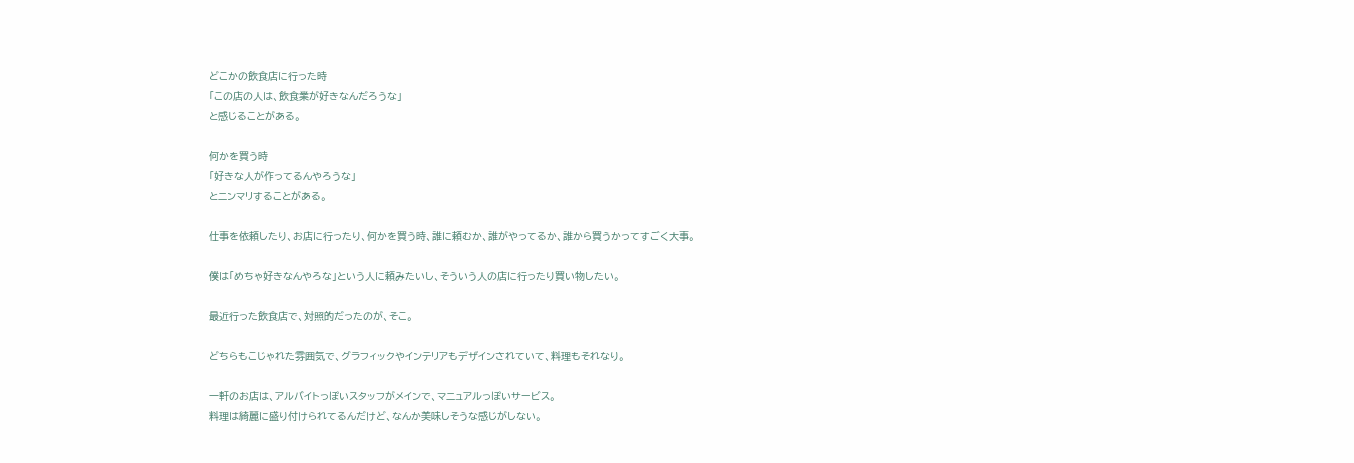どこかの飲食店に行った時
「この店の人は、飲食業が好きなんだろうな」
と感じることがある。

何かを買う時
「好きな人が作ってるんやろうな」
とニンマリすることがある。

仕事を依頼したり、お店に行ったり、何かを買う時、誰に頼むか、誰がやってるか、誰から買うかってすごく大事。

僕は「めちゃ好きなんやろな」という人に頼みたいし、そういう人の店に行ったり買い物したい。

最近行った飲食店で、対照的だったのが、そこ。

どちらもこじゃれた雰囲気で、グラフィックやインテリアもデザインされていて、料理もそれなり。

一軒のお店は、アルバイトっぽいスタッフがメインで、マニュアルっぽいサービス。
料理は綺麗に盛り付けられてるんだけど、なんか美味しそうな感じがしない。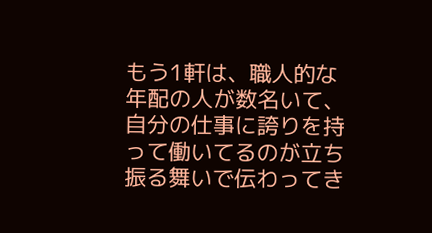もう1軒は、職人的な年配の人が数名いて、自分の仕事に誇りを持って働いてるのが立ち振る舞いで伝わってき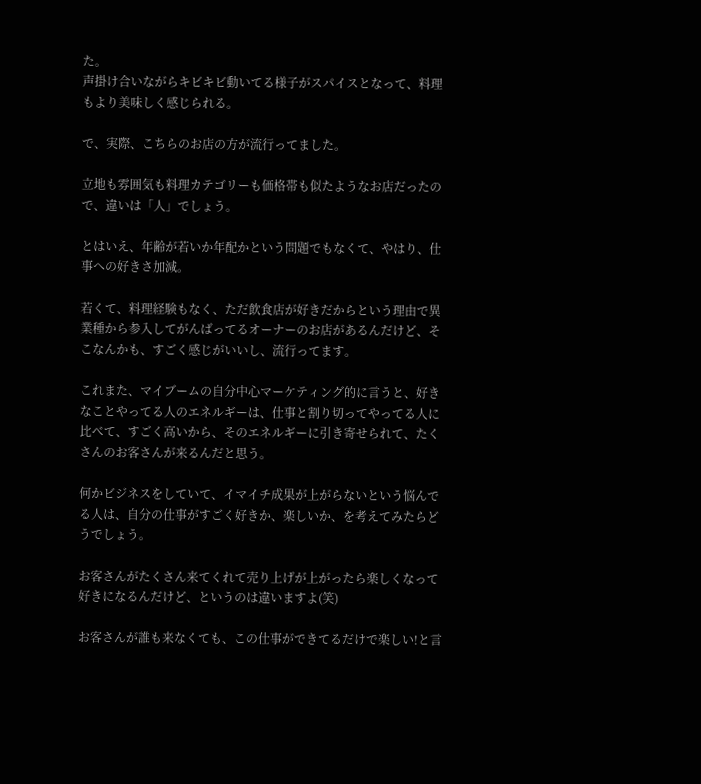た。
声掛け合いながらキビキビ動いてる様子がスパイスとなって、料理もより美味しく感じられる。

で、実際、こちらのお店の方が流行ってました。

立地も雰囲気も料理カテゴリーも価格帯も似たようなお店だったので、違いは「人」でしょう。

とはいえ、年齢が若いか年配かという問題でもなくて、やはり、仕事への好きさ加減。

若くて、料理経験もなく、ただ飲食店が好きだからという理由で異業種から参入してがんばってるオーナーのお店があるんだけど、そこなんかも、すごく感じがいいし、流行ってます。

これまた、マイブームの自分中心マーケティング的に言うと、好きなことやってる人のエネルギーは、仕事と割り切ってやってる人に比べて、すごく高いから、そのエネルギーに引き寄せられて、たくさんのお客さんが来るんだと思う。

何かビジネスをしていて、イマイチ成果が上がらないという悩んでる人は、自分の仕事がすごく好きか、楽しいか、を考えてみたらどうでしょう。

お客さんがたくさん来てくれて売り上げが上がったら楽しくなって好きになるんだけど、というのは違いますよ(笑)

お客さんが誰も来なくても、この仕事ができてるだけで楽しい!と言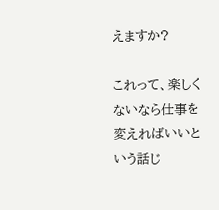えますか?

これって、楽しくないなら仕事を変えればいいという話じ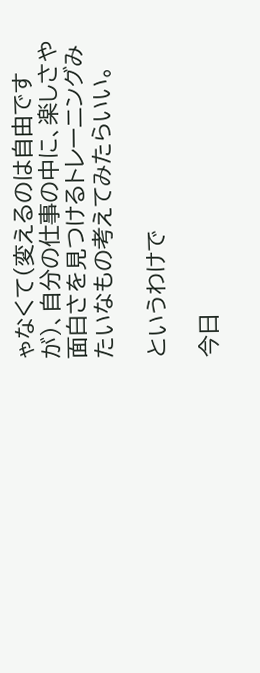ゃなくて(変えるのは自由ですが)、自分の仕事の中に、楽しさや面白さを見つけるトレーニングみたいなもの考えてみたらいい。

というわけで

今日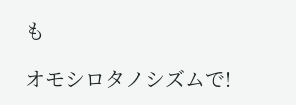も

オモシロタノシズムで!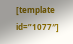[template id=”1077″]